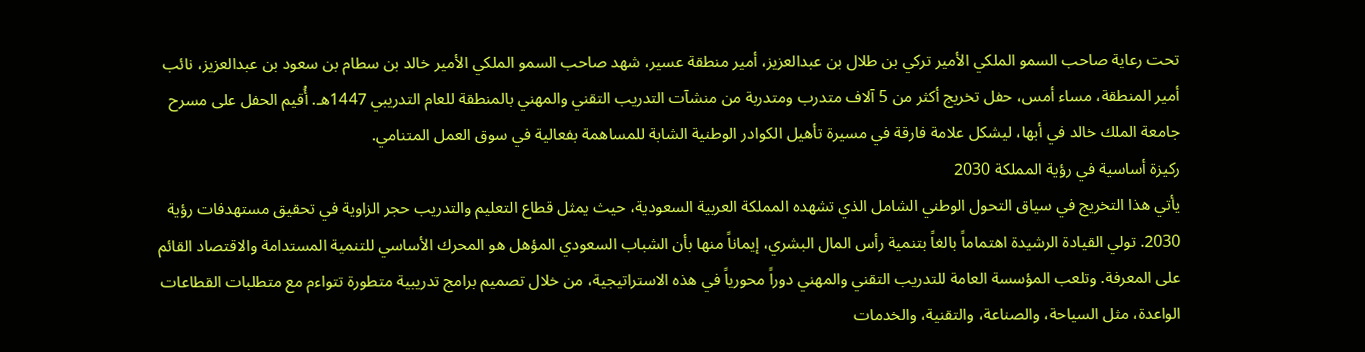تحت رعاية صاحب السمو الملكي الأمير تركي بن طلال بن عبدالعزيز، أمير منطقة عسير، شهد صاحب السمو الملكي الأمير خالد بن سطام بن سعود بن عبدالعزيز، نائب أمير المنطقة، مساء أمس، حفل تخريج أكثر من 5 آلاف متدرب ومتدربة من منشآت التدريب التقني والمهني بالمنطقة للعام التدريبي 1447هـ. أُقيم الحفل على مسرح جامعة الملك خالد في أبها، ليشكل علامة فارقة في مسيرة تأهيل الكوادر الوطنية الشابة للمساهمة بفعالية في سوق العمل المتنامي.
ركيزة أساسية في رؤية المملكة 2030
يأتي هذا التخريج في سياق التحول الوطني الشامل الذي تشهده المملكة العربية السعودية، حيث يمثل قطاع التعليم والتدريب حجر الزاوية في تحقيق مستهدفات رؤية 2030. تولي القيادة الرشيدة اهتماماً بالغاً بتنمية رأس المال البشري، إيماناً منها بأن الشباب السعودي المؤهل هو المحرك الأساسي للتنمية المستدامة والاقتصاد القائم على المعرفة. وتلعب المؤسسة العامة للتدريب التقني والمهني دوراً محورياً في هذه الاستراتيجية، من خلال تصميم برامج تدريبية متطورة تتواءم مع متطلبات القطاعات الواعدة، مثل السياحة، والصناعة، والتقنية، والخدمات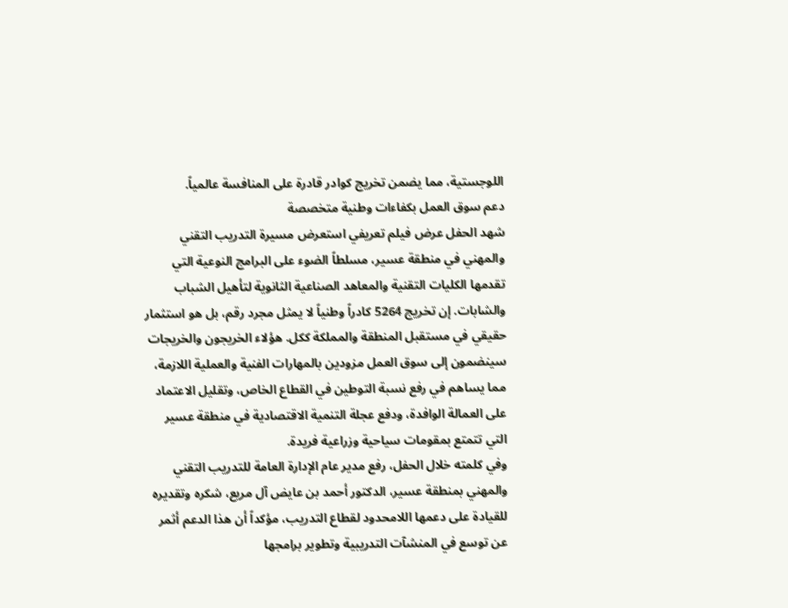اللوجستية، مما يضمن تخريج كوادر قادرة على المنافسة عالمياً.
دعم سوق العمل بكفاءات وطنية متخصصة
شهد الحفل عرض فيلم تعريفي استعرض مسيرة التدريب التقني والمهني في منطقة عسير، مسلطاً الضوء على البرامج النوعية التي تقدمها الكليات التقنية والمعاهد الصناعية الثانوية لتأهيل الشباب والشابات. إن تخريج 5264 كادراً وطنياً لا يمثل مجرد رقم، بل هو استثمار حقيقي في مستقبل المنطقة والمملكة ككل. هؤلاء الخريجون والخريجات سينضمون إلى سوق العمل مزودين بالمهارات الفنية والعملية اللازمة، مما يساهم في رفع نسبة التوطين في القطاع الخاص، وتقليل الاعتماد على العمالة الوافدة، ودفع عجلة التنمية الاقتصادية في منطقة عسير التي تتمتع بمقومات سياحية وزراعية فريدة.
وفي كلمته خلال الحفل، رفع مدير عام الإدارة العامة للتدريب التقني والمهني بمنطقة عسير، الدكتور أحمد بن عايض آل مريع، شكره وتقديره للقيادة على دعمها اللامحدود لقطاع التدريب، مؤكداً أن هذا الدعم أثمر عن توسع في المنشآت التدريبية وتطوير برامجها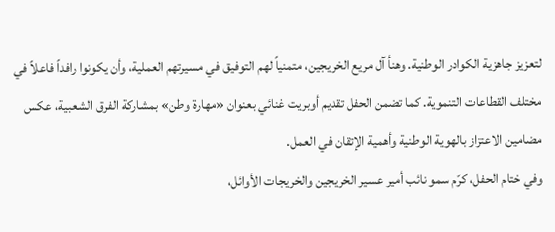لتعزيز جاهزية الكوادر الوطنية. وهنأ آل مريع الخريجين، متمنياً لهم التوفيق في مسيرتهم العملية، وأن يكونوا رافداً فاعلاً في مختلف القطاعات التنموية. كما تضمن الحفل تقديم أوبريت غنائي بعنوان «مهارة وطن» بمشاركة الفرق الشعبية، عكس مضامين الاعتزاز بالهوية الوطنية وأهمية الإتقان في العمل.
وفي ختام الحفل، كرّم سمو نائب أمير عسير الخريجين والخريجات الأوائل،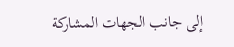إلى جانب الجهات المشاركة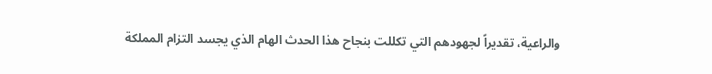والراعية، تقديراً لجهودهم التي تكللت بنجاح هذا الحدث الهام الذي يجسد التزام المملكة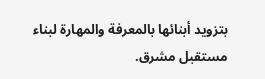بتزويد أبنائها بالمعرفة والمهارة لبناء مستقبل مشرق.